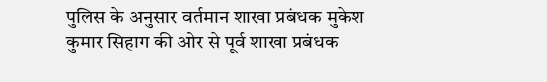पुलिस के अनुसार वर्तमान शाखा प्रबंधक मुकेश कुमार सिहाग की ओर से पूर्व शाखा प्रबंधक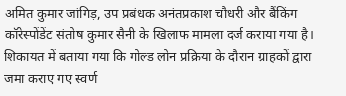अमित कुमार जांगिड़, उप प्रबंधक अनंतप्रकाश चौधरी और बैंकिंग कॉरेस्पोंडेंट संतोष कुमार सैनी के खिलाफ मामला दर्ज कराया गया है। शिकायत में बताया गया कि गोल्ड लोन प्रक्रिया के दौरान ग्राहकों द्वारा जमा कराए गए स्वर्ण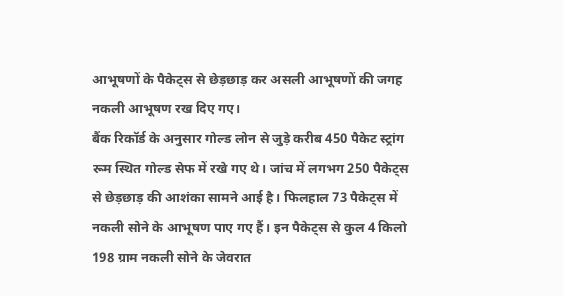आभूषणों के पैकेट्स से छेड़छाड़ कर असली आभूषणों की जगह नकली आभूषण रख दिए गए।
बैंक रिकॉर्ड के अनुसार गोल्ड लोन से जुड़े करीब 450 पैकेट स्ट्रांग रूम स्थित गोल्ड सेफ में रखे गए थे। जांच में लगभग 250 पैकेट्स से छेड़छाड़ की आशंका सामने आई है। फिलहाल 73 पैकेट्स में नकली सोने के आभूषण पाए गए हैं। इन पैकेट्स से कुल 4 किलो 198 ग्राम नकली सोने के जेवरात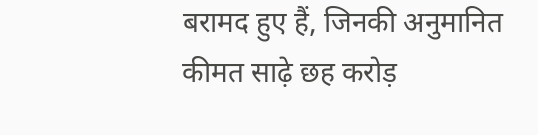बरामद हुए हैं, जिनकी अनुमानित कीमत साढ़े छह करोड़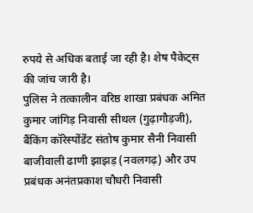रुपये से अधिक बताई जा रही है। शेष पैकेट्स की जांच जारी है।
पुलिस ने तत्कालीन वरिष्ठ शाखा प्रबंधक अमित कुमार जांगिड़ निवासी सीथल (गुढ़ागौड़जी), बैंकिंग कॉरेस्पोंडेंट संतोष कुमार सैनी निवासी बाजीवाली ढाणी झाझड़ (नवलगढ़) और उप प्रबंधक अनंतप्रकाश चौधरी निवासी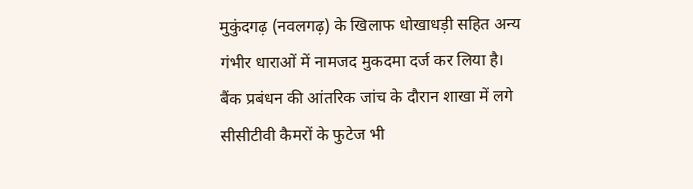मुकुंदगढ़ (नवलगढ़) के खिलाफ धोखाधड़ी सहित अन्य गंभीर धाराओं में नामजद मुकदमा दर्ज कर लिया है।
बैंक प्रबंधन की आंतरिक जांच के दौरान शाखा में लगे सीसीटीवी कैमरों के फुटेज भी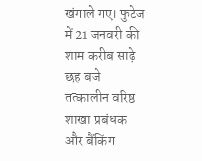खंगाले गए। फुटेज में 21 जनवरी की शाम करीब साढ़े छह बजे तत्कालीन वरिष्ठ शाखा प्रबंधक और बैंकिंग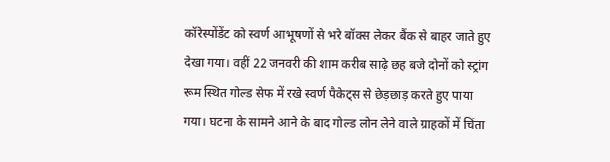कॉरेस्पोंडेंट को स्वर्ण आभूषणों से भरे बॉक्स लेकर बैंक से बाहर जाते हुए देखा गया। वहीं 22 जनवरी की शाम करीब साढ़े छह बजे दोनों को स्ट्रांग रूम स्थित गोल्ड सेफ में रखे स्वर्ण पैकेट्स से छेड़छाड़ करते हुए पाया गया। घटना के सामने आने के बाद गोल्ड लोन लेने वाले ग्राहकों में चिंता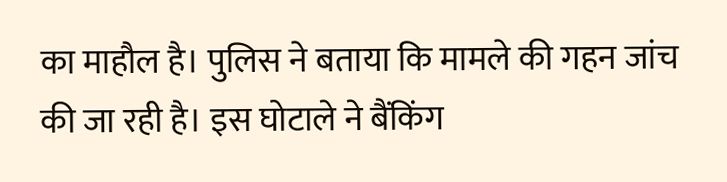का माहौल है। पुलिस ने बताया कि मामले की गहन जांच की जा रही है। इस घोटाले ने बैंकिंग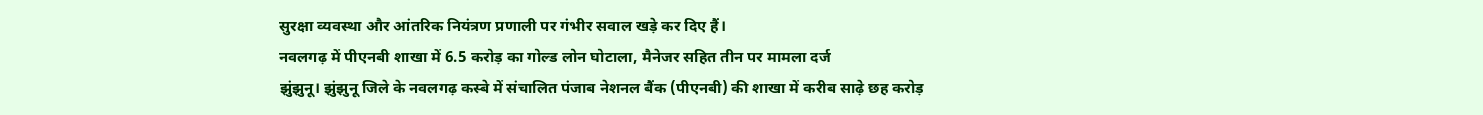सुरक्षा व्यवस्था और आंतरिक नियंत्रण प्रणाली पर गंभीर सवाल खड़े कर दिए हैं।
नवलगढ़ में पीएनबी शाखा में 6.5 करोड़ का गोल्ड लोन घोटाला, मैनेजर सहित तीन पर मामला दर्ज
झुंझुनू। झुंझुनू जिले के नवलगढ़ कस्बे में संचालित पंजाब नेशनल बैंक (पीएनबी) की शाखा में करीब साढ़े छह करोड़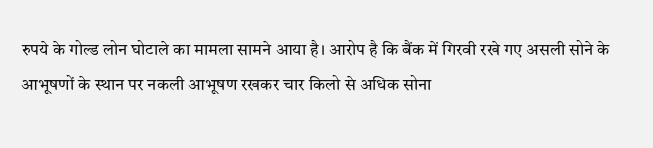रुपये के गोल्ड लोन घोटाले का मामला सामने आया है। आरोप है कि बैंक में गिरवी रखे गए असली सोने के आभूषणों के स्थान पर नकली आभूषण रखकर चार किलो से अधिक सोना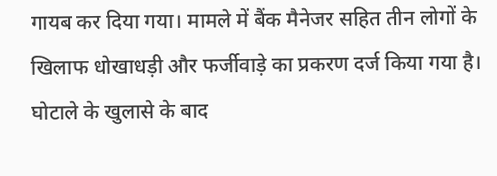गायब कर दिया गया। मामले में बैंक मैनेजर सहित तीन लोगों के खिलाफ धोखाधड़ी और फर्जीवाड़े का प्रकरण दर्ज किया गया है। घोटाले के खुलासे के बाद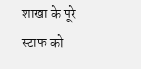शाखा के पूरे स्टाफ को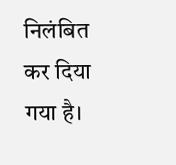निलंबित कर दिया गया है।